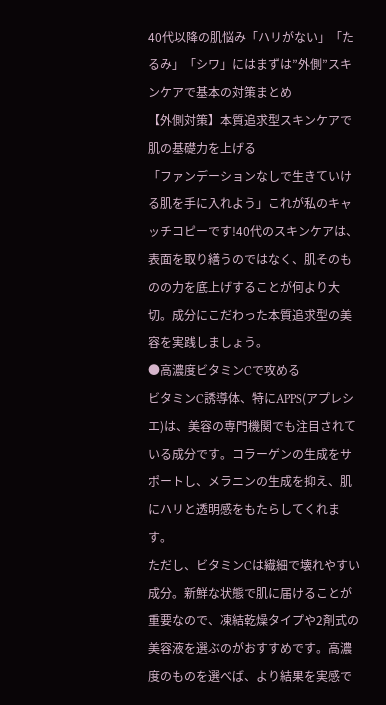40代以降の肌悩み「ハリがない」「たるみ」「シワ」にはまずは”外側”スキンケアで基本の対策まとめ
【外側対策】本質追求型スキンケアで肌の基礎力を上げる
「ファンデーションなしで生きていける肌を手に入れよう」これが私のキャッチコピーです!40代のスキンケアは、表面を取り繕うのではなく、肌そのものの力を底上げすることが何より大切。成分にこだわった本質追求型の美容を実践しましょう。
●高濃度ビタミンCで攻める
ビタミンC誘導体、特にAPPS(アプレシエ)は、美容の専門機関でも注目されている成分です。コラーゲンの生成をサポートし、メラニンの生成を抑え、肌にハリと透明感をもたらしてくれます。
ただし、ビタミンCは繊細で壊れやすい成分。新鮮な状態で肌に届けることが重要なので、凍結乾燥タイプや2剤式の美容液を選ぶのがおすすめです。高濃度のものを選べば、より結果を実感で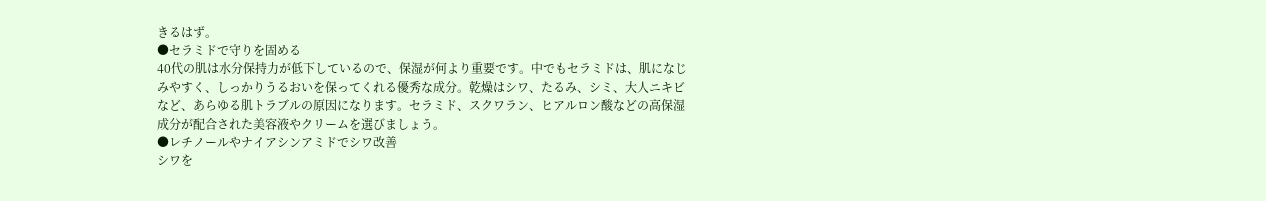きるはず。
●セラミドで守りを固める
40代の肌は水分保持力が低下しているので、保湿が何より重要です。中でもセラミドは、肌になじみやすく、しっかりうるおいを保ってくれる優秀な成分。乾燥はシワ、たるみ、シミ、大人ニキビなど、あらゆる肌トラブルの原因になります。セラミド、スクワラン、ヒアルロン酸などの高保湿成分が配合された美容液やクリームを選びましょう。
●レチノールやナイアシンアミドでシワ改善
シワを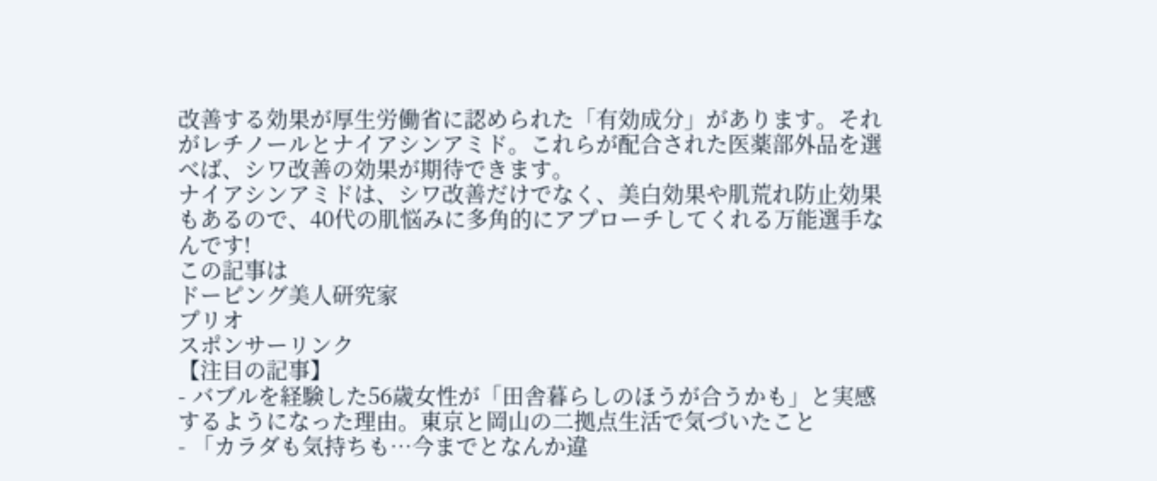改善する効果が厚生労働省に認められた「有効成分」があります。それがレチノールとナイアシンアミド。これらが配合された医薬部外品を選べば、シワ改善の効果が期待できます。
ナイアシンアミドは、シワ改善だけでなく、美白効果や肌荒れ防止効果もあるので、40代の肌悩みに多角的にアプローチしてくれる万能選手なんです!
この記事は
ドーピング美人研究家
プリオ
スポンサーリンク
【注目の記事】
- バブルを経験した56歳女性が「田舎暮らしのほうが合うかも」と実感するようになった理由。東京と岡山の二拠点生活で気づいたこと
- 「カラダも気持ちも…今までとなんか違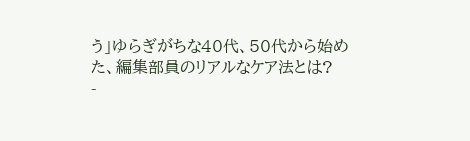う」ゆらぎがちな40代、50代から始めた、編集部員のリアルなケア法とは?
-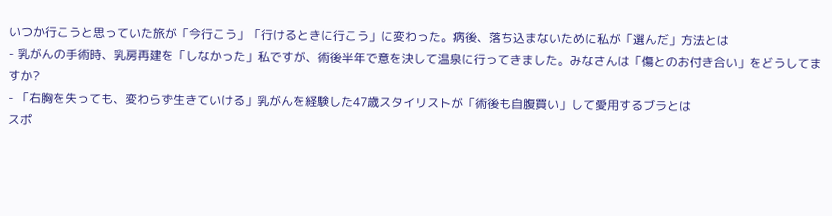いつか行こうと思っていた旅が「今行こう」「行けるときに行こう」に変わった。病後、落ち込まないために私が「選んだ」方法とは
- 乳がんの手術時、乳房再建を「しなかった」私ですが、術後半年で意を決して温泉に行ってきました。みなさんは「傷とのお付き合い」をどうしてますか?
- 「右胸を失っても、変わらず生きていける」乳がんを経験した47歳スタイリストが「術後も自腹買い」して愛用するブラとは
スポ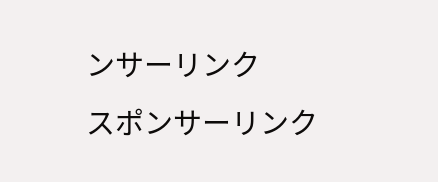ンサーリンク
スポンサーリンク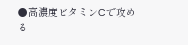●高濃度ビタミンCで攻める